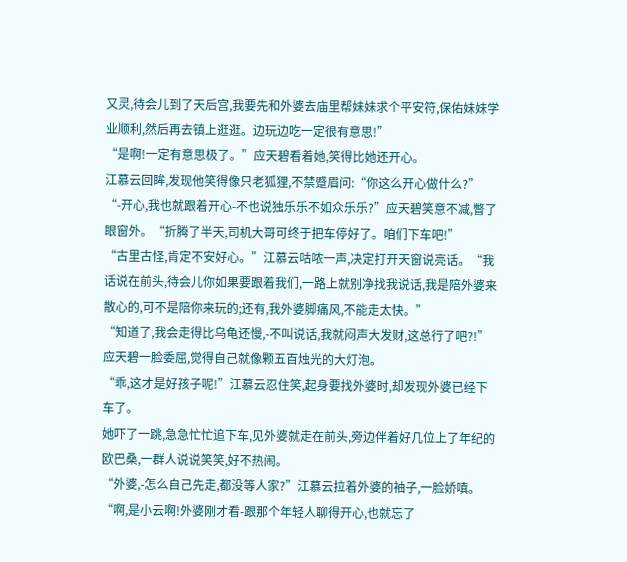又灵,待会儿到了天后宫,我要先和外婆去庙里帮妹妹求个平安符,保佑妹妹学业顺利,然后再去镇上逛逛。边玩边吃一定很有意思!”
“是啊!一定有意思极了。”应天碧看着她,笑得比她还开心。
江慕云回眸,发现他笑得像只老狐狸,不禁蹙眉问:“你这么开心做什么?”
“-开心,我也就跟着开心-不也说独乐乐不如众乐乐?”应天碧笑意不减,瞥了眼窗外。“折腾了半天,司机大哥可终于把车停好了。咱们下车吧!”
“古里古怪,肯定不安好心。”江慕云咕哝一声,决定打开天窗说亮话。“我话说在前头,待会儿你如果要跟着我们,一路上就别净找我说话,我是陪外婆来散心的,可不是陪你来玩的;还有,我外婆脚痛风,不能走太快。”
“知道了,我会走得比乌龟还慢,-不叫说话,我就闷声大发财,这总行了吧?!”应天碧一脸委屈,觉得自己就像颗五百烛光的大灯泡。
“乖,这才是好孩子呢!”江慕云忍住笑,起身要找外婆时,却发现外婆已经下车了。
她吓了一跳,急急忙忙追下车,见外婆就走在前头,旁边伴着好几位上了年纪的欧巴桑,一群人说说笑笑,好不热闹。
“外婆,-怎么自己先走,都没等人家?”江慕云拉着外婆的袖子,一脸娇嗔。
“啊,是小云啊!外婆刚才看-跟那个年轻人聊得开心,也就忘了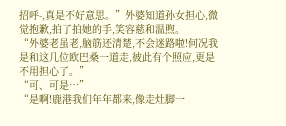招呼-,真是不好意思。”外婆知道孙女担心,微觉抱歉,拍了拍她的手,笑容慈和温煦。
“外婆老虽老,脑筋还清楚,不会迷路啦!何况我是和这几位欧巴桑一道走,彼此有个照应,更是不用担心了。”
“可、可是…”
“是啊!鹿港我们年年都来,像走灶脚一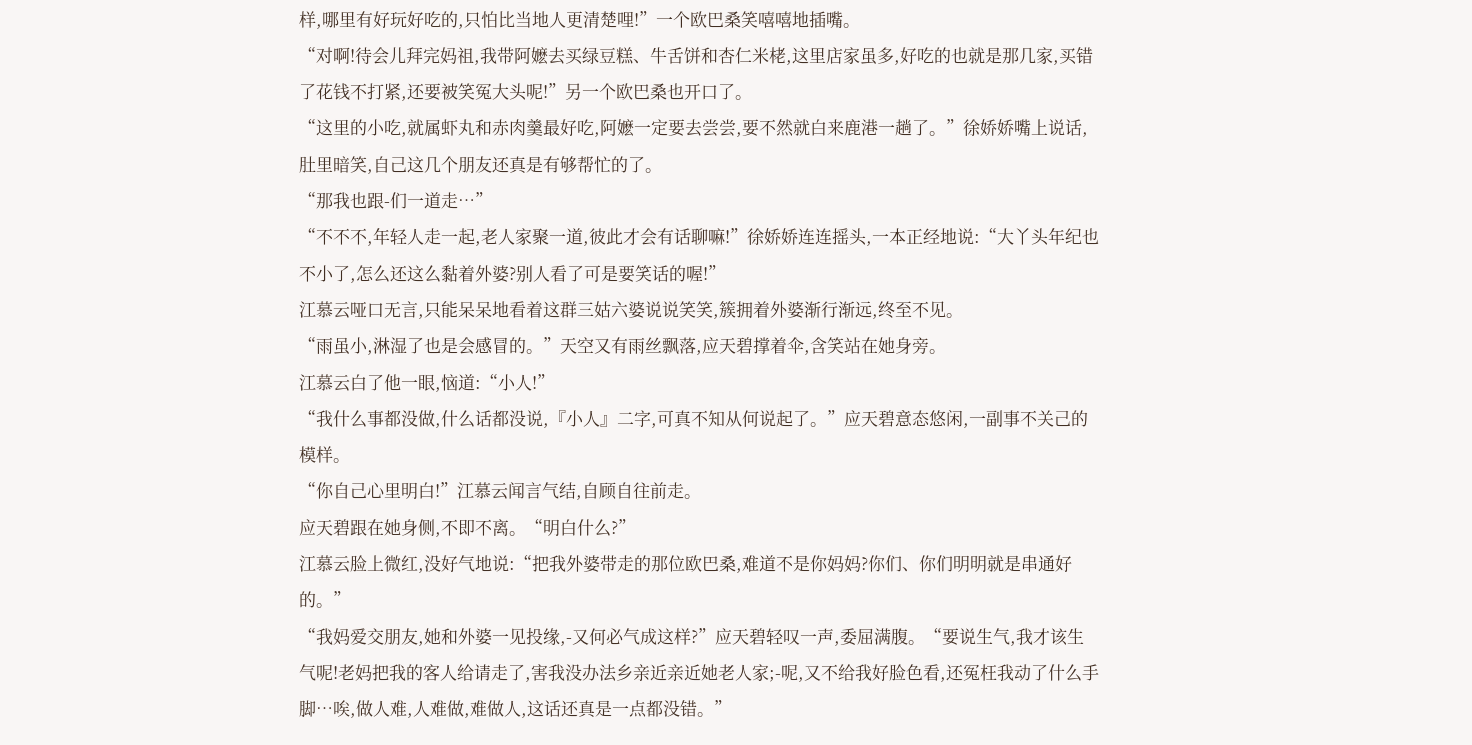样,哪里有好玩好吃的,只怕比当地人更清楚哩!”一个欧巴桑笑嘻嘻地插嘴。
“对啊!待会儿拜完妈祖,我带阿嬷去买绿豆糕、牛舌饼和杏仁米栳,这里店家虽多,好吃的也就是那几家,买错了花钱不打紧,还要被笑冤大头呢!”另一个欧巴桑也开口了。
“这里的小吃,就属虾丸和赤肉羹最好吃,阿嬷一定要去尝尝,要不然就白来鹿港一趟了。”徐娇娇嘴上说话,肚里暗笑,自己这几个朋友还真是有够帮忙的了。
“那我也跟-们一道走…”
“不不不,年轻人走一起,老人家聚一道,彼此才会有话聊嘛!”徐娇娇连连摇头,一本正经地说:“大丫头年纪也不小了,怎么还这么黏着外婆?别人看了可是要笑话的喔!”
江慕云哑口无言,只能呆呆地看着这群三姑六婆说说笑笑,簇拥着外婆渐行渐远,终至不见。
“雨虽小,淋湿了也是会感冒的。”天空又有雨丝飘落,应天碧撑着伞,含笑站在她身旁。
江慕云白了他一眼,恼道:“小人!”
“我什么事都没做,什么话都没说,『小人』二字,可真不知从何说起了。”应天碧意态悠闲,一副事不关己的模样。
“你自己心里明白!”江慕云闻言气结,自顾自往前走。
应天碧跟在她身侧,不即不离。“明白什么?”
江慕云脸上微红,没好气地说:“把我外婆带走的那位欧巴桑,难道不是你妈妈?你们、你们明明就是串通好的。”
“我妈爱交朋友,她和外婆一见投缘,-又何必气成这样?”应天碧轻叹一声,委屈满腹。“要说生气,我才该生气呢!老妈把我的客人给请走了,害我没办法乡亲近亲近她老人家;-呢,又不给我好脸色看,还冤枉我动了什么手脚…唉,做人难,人难做,难做人,这话还真是一点都没错。”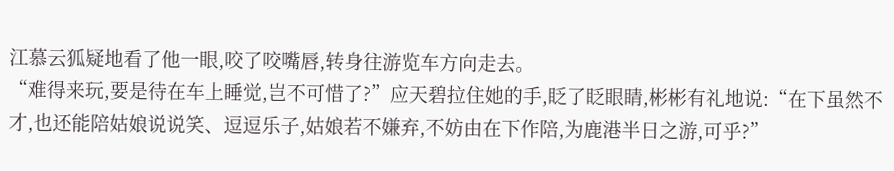江慕云狐疑地看了他一眼,咬了咬嘴唇,转身往游览车方向走去。
“难得来玩,要是待在车上睡觉,岂不可惜了?”应天碧拉住她的手,眨了眨眼睛,彬彬有礼地说:“在下虽然不才,也还能陪姑娘说说笑、逗逗乐子,姑娘若不嫌弃,不妨由在下作陪,为鹿港半日之游,可乎?”